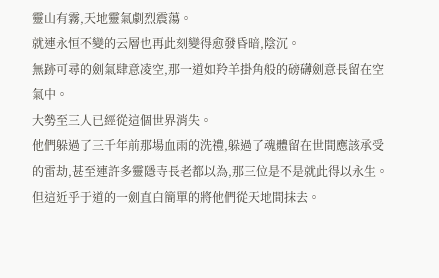靈山有霧,天地靈氣劇烈震蕩。
就連永恒不變的云層也再此刻變得愈發昏暗,陰沉。
無跡可尋的劍氣肆意凌空,那一道如羚羊掛角般的磅礴劍意長留在空氣中。
大勢至三人已經從這個世界消失。
他們躲過了三千年前那場血雨的洗禮,躲過了魂體留在世間應該承受的雷劫,甚至連許多靈隱寺長老都以為,那三位是不是就此得以永生。
但這近乎于道的一劍直白簡單的將他們從天地間抹去。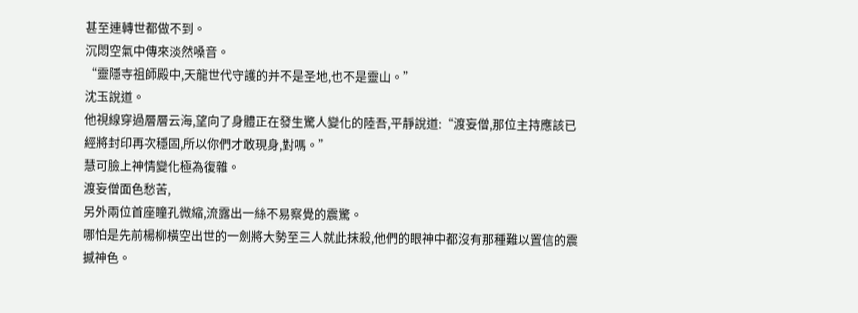甚至連轉世都做不到。
沉悶空氣中傳來淡然嗓音。
“靈隱寺祖師殿中,天龍世代守護的并不是圣地,也不是靈山。”
沈玉說道。
他視線穿過層層云海,望向了身體正在發生驚人變化的陸吾,平靜說道:“渡妄僧,那位主持應該已經將封印再次穩固,所以你們才敢現身,對嗎。”
慧可臉上神情變化極為復雜。
渡妄僧面色愁苦,
另外兩位首座瞳孔微縮,流露出一絲不易察覺的震驚。
哪怕是先前楊柳橫空出世的一劍將大勢至三人就此抹殺,他們的眼神中都沒有那種難以置信的震撼神色。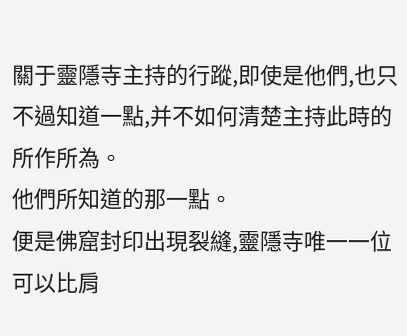關于靈隱寺主持的行蹤,即使是他們,也只不過知道一點,并不如何清楚主持此時的所作所為。
他們所知道的那一點。
便是佛窟封印出現裂縫,靈隱寺唯一一位可以比肩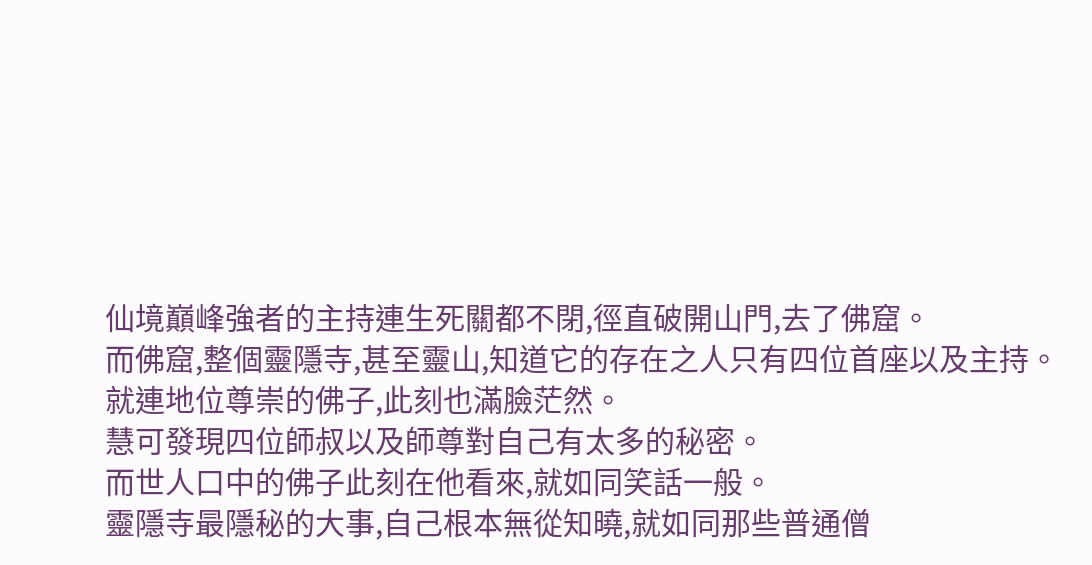仙境巔峰強者的主持連生死關都不閉,徑直破開山門,去了佛窟。
而佛窟,整個靈隱寺,甚至靈山,知道它的存在之人只有四位首座以及主持。
就連地位尊崇的佛子,此刻也滿臉茫然。
慧可發現四位師叔以及師尊對自己有太多的秘密。
而世人口中的佛子此刻在他看來,就如同笑話一般。
靈隱寺最隱秘的大事,自己根本無從知曉,就如同那些普通僧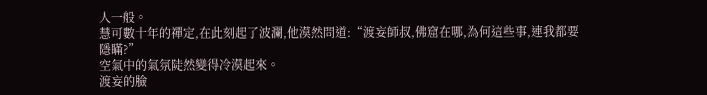人一般。
慧可數十年的禪定,在此刻起了波瀾,他漠然問道:“渡妄師叔,佛窟在哪,為何這些事,連我都要隱瞞?”
空氣中的氣氛陡然變得冷漠起來。
渡妄的臉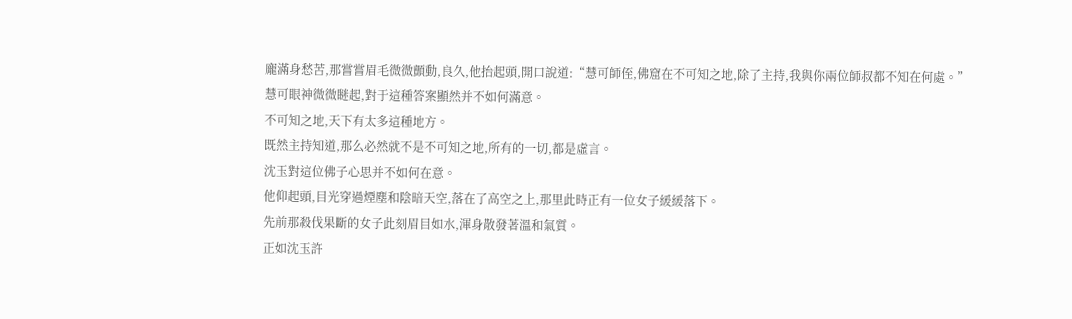龐滿身愁苦,那嘗嘗眉毛微微顫動,良久,他抬起頭,開口說道:“慧可師侄,佛窟在不可知之地,除了主持,我與你兩位師叔都不知在何處。”
慧可眼神微微瞇起,對于這種答案顯然并不如何滿意。
不可知之地,天下有太多這種地方。
既然主持知道,那么必然就不是不可知之地,所有的一切,都是虛言。
沈玉對這位佛子心思并不如何在意。
他仰起頭,目光穿過煙塵和陰暗天空,落在了高空之上,那里此時正有一位女子緩緩落下。
先前那殺伐果斷的女子此刻眉目如水,渾身散發著溫和氣質。
正如沈玉許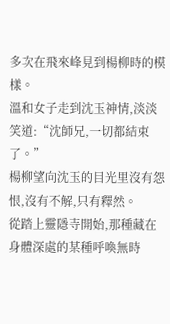多次在飛來峰見到楊柳時的模樣。
溫和女子走到沈玉神情,淡淡笑道:“沈師兄,一切都結束了。”
楊柳望向沈玉的目光里沒有怨恨,沒有不解,只有釋然。
從踏上靈隱寺開始,那種藏在身體深處的某種呼喚無時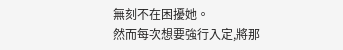無刻不在困擾她。
然而每次想要強行入定,將那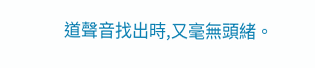道聲音找出時,又毫無頭緒。